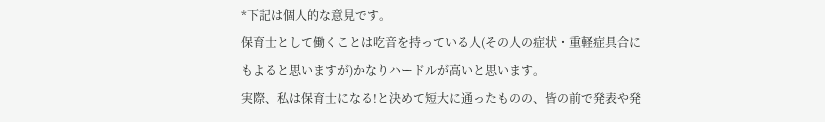*下記は個人的な意見です。
保育士として働くことは吃音を持っている人(その人の症状・重軽症具合にもよると思いますが)かなりハードルが高いと思います。
実際、私は保育士になる!と決めて短大に通ったものの、皆の前で発表や発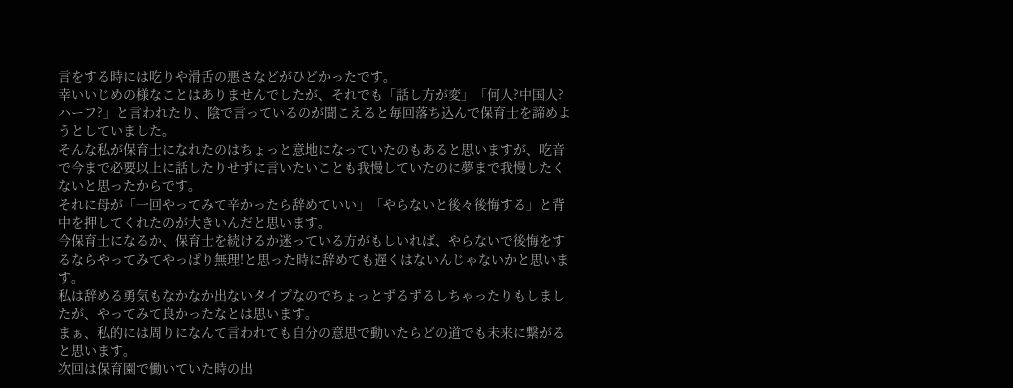言をする時には吃りや滑舌の悪さなどがひどかったです。
幸いいじめの様なことはありませんでしたが、それでも「話し方が変」「何人?中国人?ハーフ?」と言われたり、陰で言っているのが聞こえると毎回落ち込んで保育士を諦めようとしていました。
そんな私が保育士になれたのはちょっと意地になっていたのもあると思いますが、吃音で今まで必要以上に話したりせずに言いたいことも我慢していたのに夢まで我慢したくないと思ったからです。
それに母が「一回やってみて辛かったら辞めていい」「やらないと後々後悔する」と背中を押してくれたのが大きいんだと思います。
今保育士になるか、保育士を続けるか迷っている方がもしいれば、やらないで後悔をするならやってみてやっぱり無理!と思った時に辞めても遅くはないんじゃないかと思います。
私は辞める勇気もなかなか出ないタイプなのでちょっとずるずるしちゃったりもしましたが、やってみて良かったなとは思います。
まぁ、私的には周りになんて言われても自分の意思で動いたらどの道でも未来に繋がると思います。
次回は保育園で働いていた時の出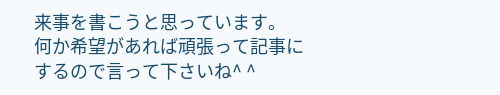来事を書こうと思っています。
何か希望があれば頑張って記事にするので言って下さいね^ ^